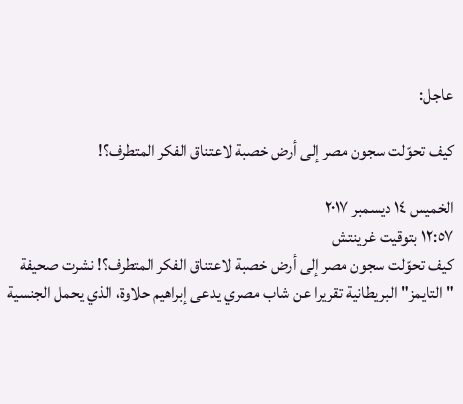عاجل:

كيف تحوّلت سجون مصر إلى أرض خصبة لاعتناق الفكر المتطرف؟!

الخميس ١٤ ديسمبر ٢٠١٧
١٢:٥٧ بتوقيت غرينتش
كيف تحوّلت سجون مصر إلى أرض خصبة لاعتناق الفكر المتطرف؟! نشرت صحيفة "التايمز" البريطانية تقريرا عن شاب مصري يدعى إبراهيم حلاوة، الذي يحمل الجنسية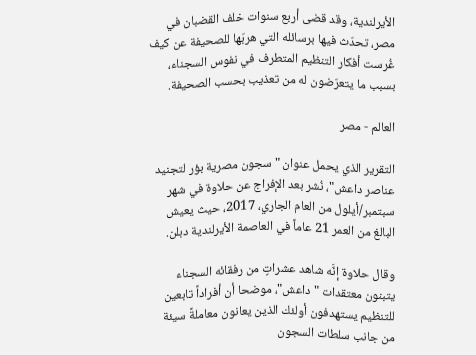الأيرلندية، وقد قضى أربع سنوات خلف القضبان في مصر، تحدّث فيها برسائله التي هربّها للصحيفة عن كيف غُرست أفكار التنظيم المتطرف في نفوس السجناء، بسبب ما يتعرّضون له من تعذيب بحسب الصحيفة.

العالم - مصر

التقرير الذي يحمل عنوان "سجون مصرية بؤر لتجنيد عناصر داعش"، نُشر بعد الإفراج عن حلاوة في شهر سبتمبر/أيلول من العام الجاري، 2017، حيث يعيش البالغ من العمر 21 عاماً في العاصمة الأيرلندية دبلن.

وقال حلاوة إنَّه شاهد عشراتٍ من رفقائه السجناء يتبنون معتقدات "داعش"، موضحا أن أفراداً تابعين للتنظيم يستهدفون أولئك الذين يعانون معاملةً سيئة من جانب سلطات السجون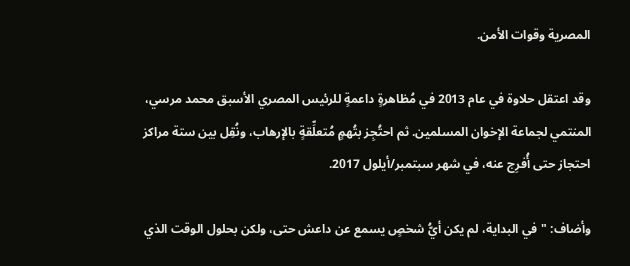المصرية وقوات الأمن.

وقد اعتقل حلاوة في عام 2013 في مُظاهرةٍ داعمةٍ للرئيس المصري الأسبق محمد مرسي، المنتمي لجماعة الإخوان المسلمين. ثم احتُجِز بتُهمٍ مُتعلِّقةٍ بالإرهاب، ونُقِل بين ستة مراكز احتجاز حتى أُفرِج عنه، في شهر سبتمبر/أيلول 2017.

وأضاف: "في البداية، لم يكن أيُّ شخصٍ يسمع عن داعش حتى، ولكن بحلول الوقت الذي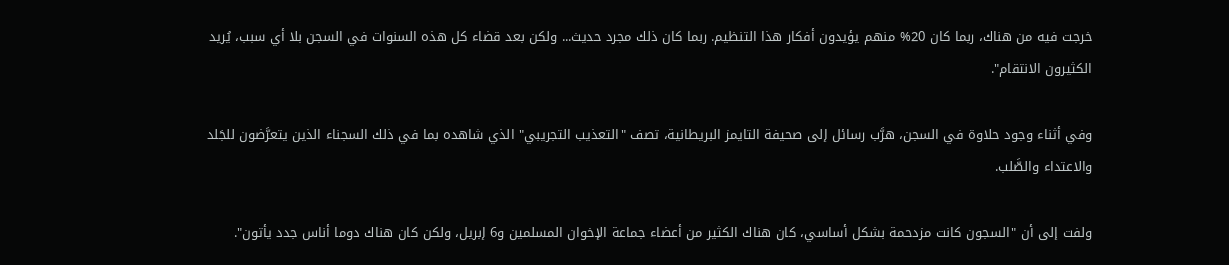خرجت فيه من هناك، ربما كان 20% منهم يؤيدون أفكار هذا التنظيم. ربما كان ذلك مجرد حديث... ولكن بعد قضاء كل هذه السنوات في السجن بلا أي سبب، يُريد الكثيرون الانتقام".

وفي أثناء وجود حلاوة في السجن، هرَّب رسائل إلى صحيفة التايمز البريطانية، تصف "التعذيب التجريبي" الذي شاهده بما في ذلك السجناء الذين يتعرَّضون للجَلد والاعتداء والصَّلب.

ولفت إلى أن "السجون كانت مزدحمة بشكل أساسي، كان هناك الكثير من أعضاء جماعة الإخوان المسلمين و6 إبريل، ولكن كان هناك دوما أناس جدد يأتون".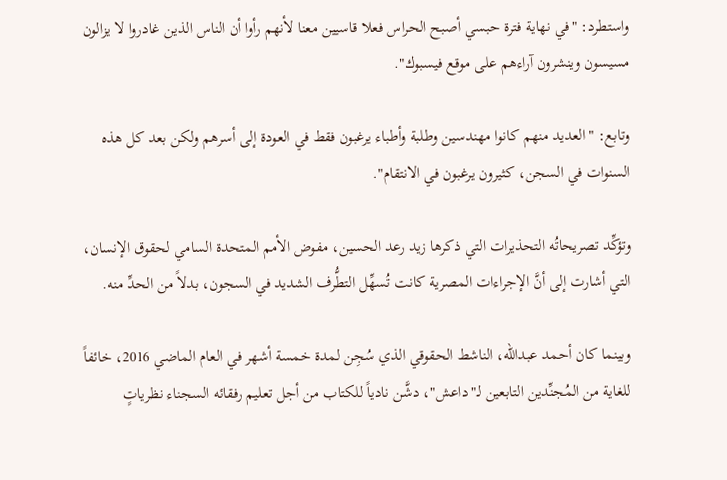واستطرد: "في نهاية فترة حبسي أصبح الحراس فعلا قاسيين معنا لأنهم رأوا أن الناس الذين غادروا لا يزالون مسيسون وينشرون آراءهم على موقع فيسبوك".

وتابع: "العديد منهم كانوا مهندسين وطلبة وأطباء يرغبون فقط في العودة إلى أسرهم ولكن بعد كل هذه السنوات في السجن، كثيرون يرغبون في الانتقام".

وتؤكِّد تصريحاتُه التحذيرات التي ذكرها زيد رعد الحسين، مفوض الأمم المتحدة السامي لحقوق الإنسان، التي أشارت إلى أنَّ الإجراءات المصرية كانت تُسهِّل التطُّرف الشديد في السجون، بدلاً من الحدِّ منه.

وبينما كان أحمد عبدالله، الناشط الحقوقي الذي سُجِن لمدة خمسة أشهر في العام الماضي 2016، خائفاً للغاية من المُجنِّدين التابعين لـ"داعش"، دشَّن نادياً للكتاب من أجل تعليم رفقائه السجناء نظرياتٍ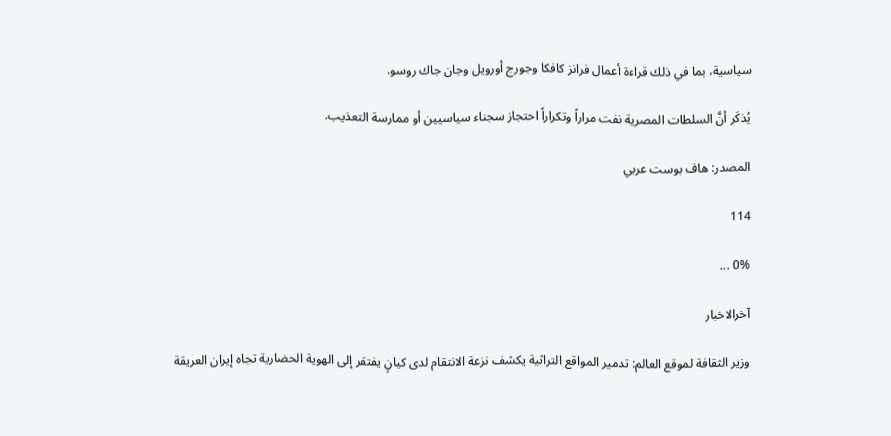سياسية، بما في ذلك قراءة أعمال فرانز كافكا وجورج أورويل وجان جاك روسو.

يُذكَر أنَّ السلطات المصرية نفت مراراً وتكراراً احتجاز سجناء سياسيين أو ممارسة التعذيب.

المصدر: هاف بوست عربي

114

0% ...

آخرالاخبار

وزير الثقافة لموقع العالم: تدمير المواقع التراثية يكشف نزعة الانتقام لدى كيانٍ يفتقر إلى الهوية الحضارية تجاه إيران العريقة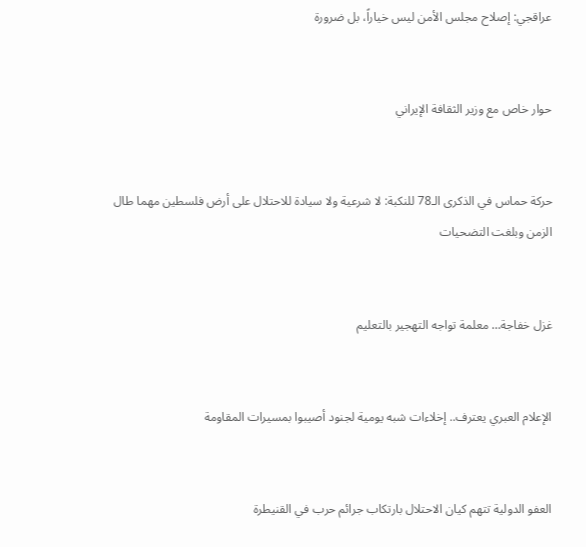عراقجي: إصلاح مجلس الأمن ليس خياراً، بل ضرورة


حوار خاص مع وزير الثقافة الإيراني


حركة حماس في الذكرى الـ78 للنكبة: لا شرعية ولا سيادة للاحتلال على أرض فلسطين مهما طال الزمن وبلغت التضحيات


غزل خفاجة… معلمة تواجه التهجير بالتعليم


الإعلام العبري يعترف.. إخلاءات شبه يومية لجنود أصيبوا بمسيرات المقاومة


العفو الدولية تتهم كيان الاحتلال بارتكاب جرائم حرب في القنيطرة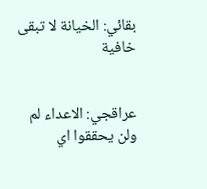بقائي: الخيانة لا تبقى خافية


عراقجي: الاعداء لم ولن يحققوا اي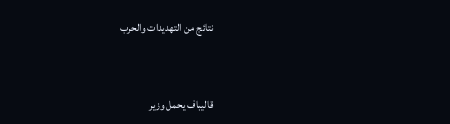نتائج من التهديدات والحرب


قاليباف يحمل وزير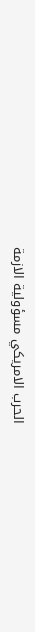الحرب الامريكي مسؤولية الازمة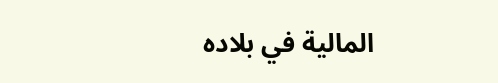المالية في بلاده